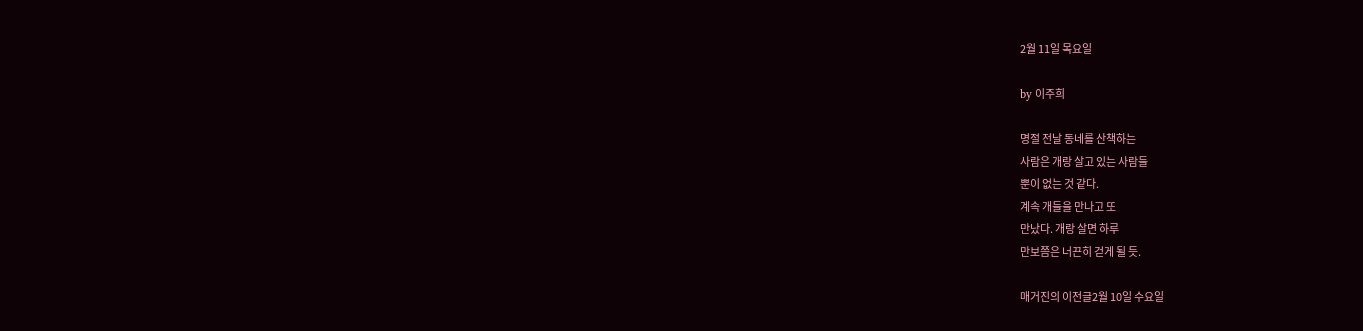2월 11일 목요일

by 이주희

명절 전날 동네를 산책하는
사람은 개랑 살고 있는 사람들
뿐이 없는 것 같다.
계속 개들을 만나고 또
만났다. 개랑 살면 하루
만보쯤은 너끈히 걷게 될 듯.

매거진의 이전글2월 10일 수요일